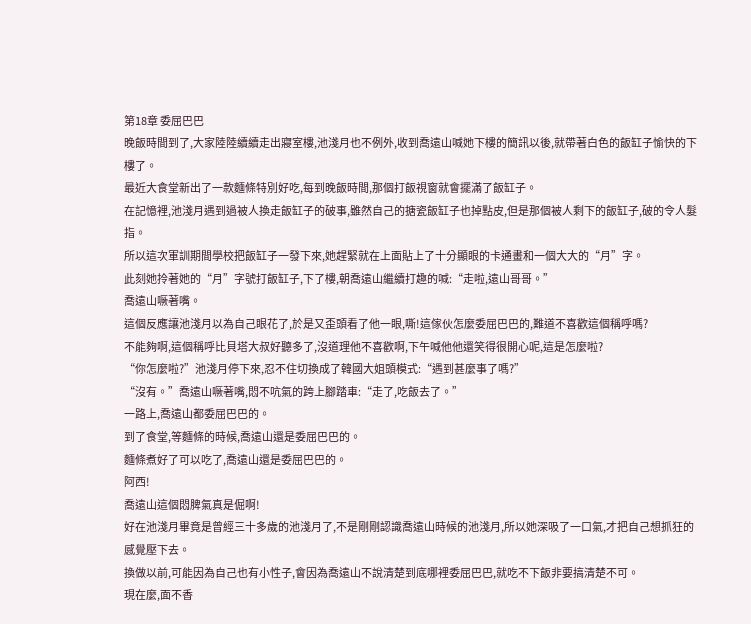第18章 委屈巴巴
晚飯時間到了,大家陸陸續續走出寢室樓,池淺月也不例外,收到喬遠山喊她下樓的簡訊以後,就帶著白色的飯缸子愉快的下樓了。
最近大食堂新出了一款麵條特別好吃,每到晚飯時間,那個打飯視窗就會擺滿了飯缸子。
在記憶裡,池淺月遇到過被人換走飯缸子的破事,雖然自己的搪瓷飯缸子也掉點皮,但是那個被人剩下的飯缸子,破的令人髮指。
所以這次軍訓期間學校把飯缸子一發下來,她趕緊就在上面貼上了十分顯眼的卡通畫和一個大大的“月”字。
此刻她拎著她的“月”字號打飯缸子,下了樓,朝喬遠山繼續打趣的喊:“走啦,遠山哥哥。”
喬遠山噘著嘴。
這個反應讓池淺月以為自己眼花了,於是又歪頭看了他一眼,嘶!這傢伙怎麼委屈巴巴的,難道不喜歡這個稱呼嗎?
不能夠啊,這個稱呼比貝塔大叔好聽多了,沒道理他不喜歡啊,下午喊他他還笑得很開心呢,這是怎麼啦?
“你怎麼啦?”池淺月停下來,忍不住切換成了韓國大姐頭模式:“遇到甚麼事了嗎?”
“沒有。”喬遠山噘著嘴,悶不吭氣的跨上腳踏車:“走了,吃飯去了。”
一路上,喬遠山都委屈巴巴的。
到了食堂,等麵條的時候,喬遠山還是委屈巴巴的。
麵條煮好了可以吃了,喬遠山還是委屈巴巴的。
阿西!
喬遠山這個悶脾氣真是倔啊!
好在池淺月畢竟是曾經三十多歲的池淺月了,不是剛剛認識喬遠山時候的池淺月,所以她深吸了一口氣,才把自己想抓狂的感覺壓下去。
換做以前,可能因為自己也有小性子,會因為喬遠山不說清楚到底哪裡委屈巴巴,就吃不下飯非要搞清楚不可。
現在麼,面不香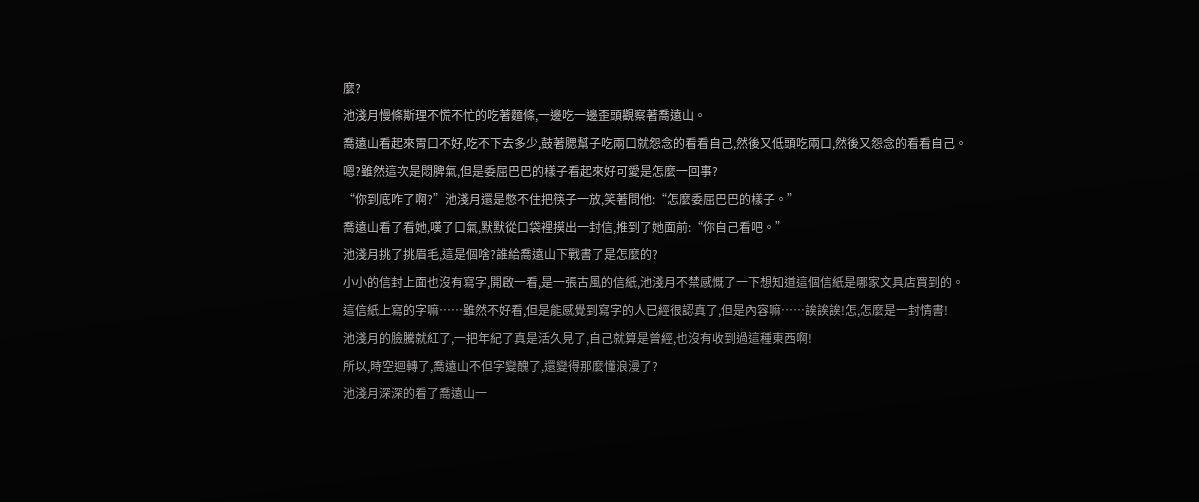麼?
池淺月慢條斯理不慌不忙的吃著麵條,一邊吃一邊歪頭觀察著喬遠山。
喬遠山看起來胃口不好,吃不下去多少,鼓著腮幫子吃兩口就怨念的看看自己,然後又低頭吃兩口,然後又怨念的看看自己。
嗯?雖然這次是悶脾氣,但是委屈巴巴的樣子看起來好可愛是怎麼一回事?
“你到底咋了啊?”池淺月還是憋不住把筷子一放,笑著問他:“怎麼委屈巴巴的樣子。”
喬遠山看了看她,嘆了口氣,默默從口袋裡摸出一封信,推到了她面前:“你自己看吧。”
池淺月挑了挑眉毛,這是個啥?誰給喬遠山下戰書了是怎麼的?
小小的信封上面也沒有寫字,開啟一看,是一張古風的信紙,池淺月不禁感慨了一下想知道這個信紙是哪家文具店買到的。
這信紙上寫的字嘛……雖然不好看,但是能感覺到寫字的人已經很認真了,但是內容嘛……誒誒誒!怎,怎麼是一封情書!
池淺月的臉騰就紅了,一把年紀了真是活久見了,自己就算是曾經,也沒有收到過這種東西啊!
所以,時空迴轉了,喬遠山不但字變醜了,還變得那麼懂浪漫了?
池淺月深深的看了喬遠山一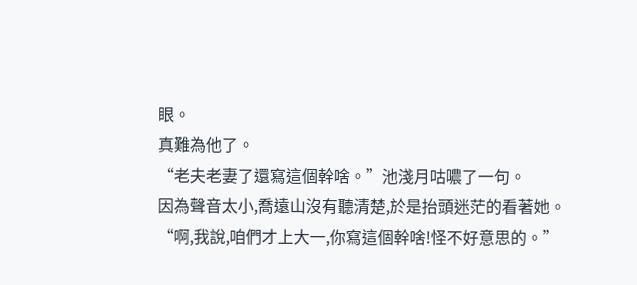眼。
真難為他了。
“老夫老妻了還寫這個幹啥。”池淺月咕噥了一句。
因為聲音太小,喬遠山沒有聽清楚,於是抬頭迷茫的看著她。
“啊,我說,咱們才上大一,你寫這個幹啥!怪不好意思的。”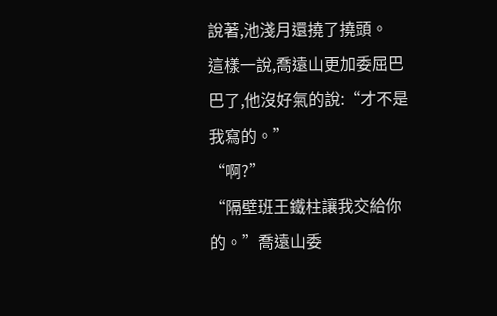說著,池淺月還撓了撓頭。
這樣一說,喬遠山更加委屈巴巴了,他沒好氣的說:“才不是我寫的。”
“啊?”
“隔壁班王鐵柱讓我交給你的。”喬遠山委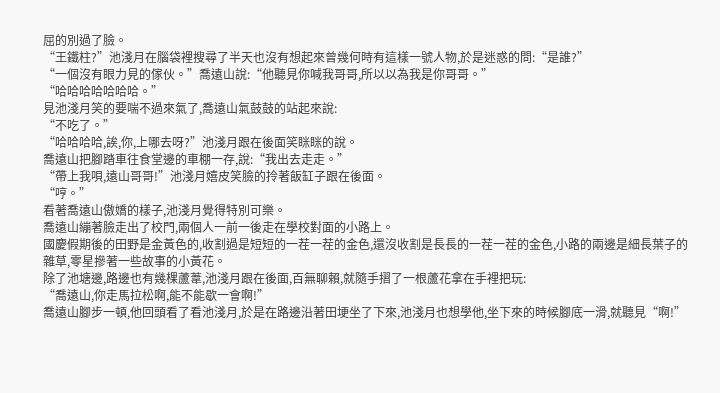屈的別過了臉。
“王鐵柱?”池淺月在腦袋裡搜尋了半天也沒有想起來曾幾何時有這樣一號人物,於是迷惑的問:“是誰?”
“一個沒有眼力見的傢伙。”喬遠山說:“他聽見你喊我哥哥,所以以為我是你哥哥。”
“哈哈哈哈哈哈哈。”
見池淺月笑的要喘不過來氣了,喬遠山氣鼓鼓的站起來說:
“不吃了。”
“哈哈哈哈,誒,你,上哪去呀?”池淺月跟在後面笑眯眯的說。
喬遠山把腳踏車往食堂邊的車棚一存,說:“我出去走走。”
“帶上我唄,遠山哥哥!”池淺月嬉皮笑臉的拎著飯缸子跟在後面。
“哼。”
看著喬遠山傲嬌的樣子,池淺月覺得特別可樂。
喬遠山繃著臉走出了校門,兩個人一前一後走在學校對面的小路上。
國慶假期後的田野是金黃色的,收割過是短短的一茬一茬的金色,還沒收割是長長的一茬一茬的金色,小路的兩邊是細長葉子的雜草,零星摻著一些故事的小黃花。
除了池塘邊,路邊也有幾棵蘆葦,池淺月跟在後面,百無聊賴,就隨手摺了一根蘆花拿在手裡把玩:
“喬遠山,你走馬拉松啊,能不能歇一會啊!”
喬遠山腳步一頓,他回頭看了看池淺月,於是在路邊沿著田埂坐了下來,池淺月也想學他,坐下來的時候腳底一滑,就聽見“啊!”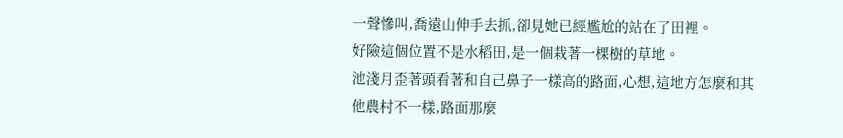一聲慘叫,喬遠山伸手去抓,卻見她已經尷尬的站在了田裡。
好險這個位置不是水稻田,是一個栽著一棵樹的草地。
池淺月歪著頭看著和自己鼻子一樣高的路面,心想,這地方怎麼和其他農村不一樣,路面那麼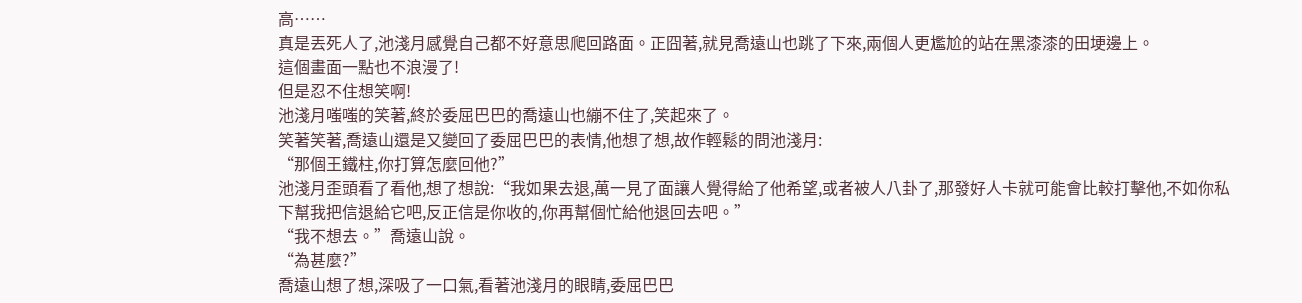高……
真是丟死人了,池淺月感覺自己都不好意思爬回路面。正囧著,就見喬遠山也跳了下來,兩個人更尷尬的站在黑漆漆的田埂邊上。
這個畫面一點也不浪漫了!
但是忍不住想笑啊!
池淺月嗤嗤的笑著,終於委屈巴巴的喬遠山也繃不住了,笑起來了。
笑著笑著,喬遠山還是又變回了委屈巴巴的表情,他想了想,故作輕鬆的問池淺月:
“那個王鐵柱,你打算怎麼回他?”
池淺月歪頭看了看他,想了想說:“我如果去退,萬一見了面讓人覺得給了他希望,或者被人八卦了,那發好人卡就可能會比較打擊他,不如你私下幫我把信退給它吧,反正信是你收的,你再幫個忙給他退回去吧。”
“我不想去。”喬遠山說。
“為甚麼?”
喬遠山想了想,深吸了一口氣,看著池淺月的眼睛,委屈巴巴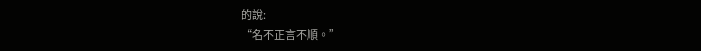的說:
“名不正言不順。”